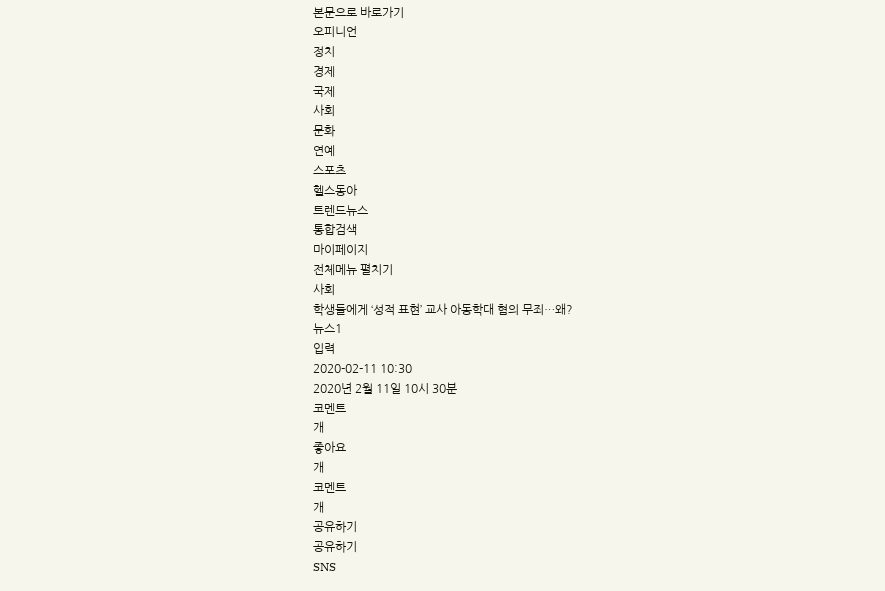본문으로 바로가기
오피니언
정치
경제
국제
사회
문화
연예
스포츠
헬스동아
트렌드뉴스
통합검색
마이페이지
전체메뉴 펼치기
사회
학생들에게 ‘성적 표현’ 교사 아동학대 혐의 무죄…왜?
뉴스1
입력
2020-02-11 10:30
2020년 2월 11일 10시 30분
코멘트
개
좋아요
개
코멘트
개
공유하기
공유하기
SNS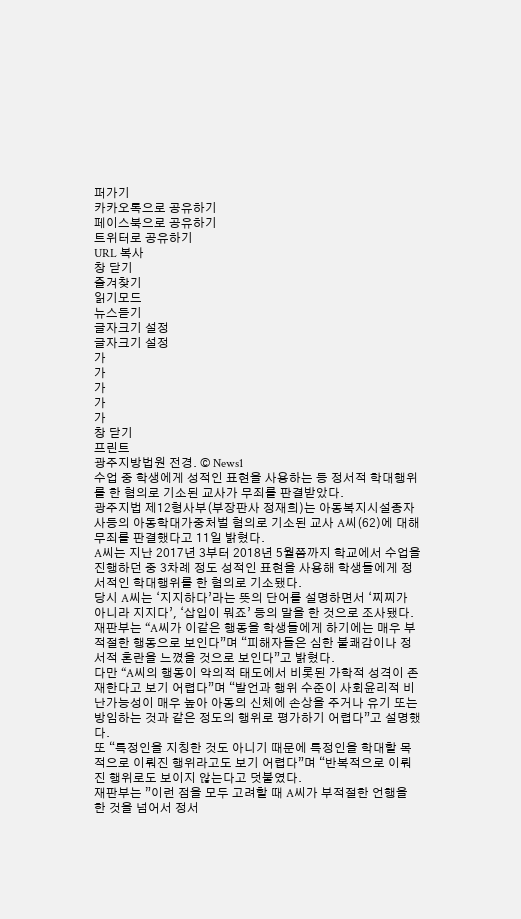퍼가기
카카오톡으로 공유하기
페이스북으로 공유하기
트위터로 공유하기
URL 복사
창 닫기
즐겨찾기
읽기모드
뉴스듣기
글자크기 설정
글자크기 설정
가
가
가
가
가
창 닫기
프린트
광주지방법원 전경. © News1
수업 중 학생에게 성적인 표현을 사용하는 등 정서적 학대행위를 한 혐의로 기소된 교사가 무죄를 판결받았다.
광주지법 제12형사부(부장판사 정재희)는 아동복지시설종자사등의 아동학대가중처벌 혐의로 기소된 교사 A씨(62)에 대해 무죄를 판결했다고 11일 밝혔다.
A씨는 지난 2017년 3부터 2018년 5월쯤까지 학교에서 수업을 진행하던 중 3차례 정도 성적인 표현을 사용해 학생들에게 정서적인 학대행위를 한 혐의로 기소됐다.
당시 A씨는 ‘지지하다’라는 뜻의 단어를 설명하면서 ‘찌찌가 아니라 지지다’, ‘삽입이 뭐죠’ 등의 말을 한 것으로 조사됐다.
재판부는 “A씨가 이같은 행동을 학생들에게 하기에는 매우 부적절한 행동으로 보인다”며 “피해자들은 심한 불쾌감이나 정서적 혼란을 느꼈을 것으로 보인다”고 밝혔다.
다만 “A씨의 행동이 악의적 태도에서 비롯된 가학적 성격이 존재한다고 보기 어렵다”며 “발언과 행위 수준이 사회윤리적 비난가능성이 매우 높아 아동의 신체에 손상을 주거나 유기 또는 방임하는 것과 같은 정도의 행위로 평가하기 어렵다”고 설명했다.
또 “특정인을 지칭한 것도 아니기 때문에 특정인을 학대할 목적으로 이뤄진 행위라고도 보기 어렵다”며 “반복적으로 이뤄진 행위로도 보이지 않는다고 덧붙였다.
재판부는 ”이런 점을 모두 고려할 때 A씨가 부적절한 언행을 한 것을 넘어서 정서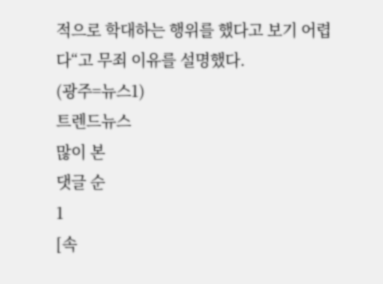적으로 학대하는 행위를 했다고 보기 어렵다“고 무죄 이유를 설명했다.
(광주=뉴스1)
트렌드뉴스
많이 본
댓글 순
1
[속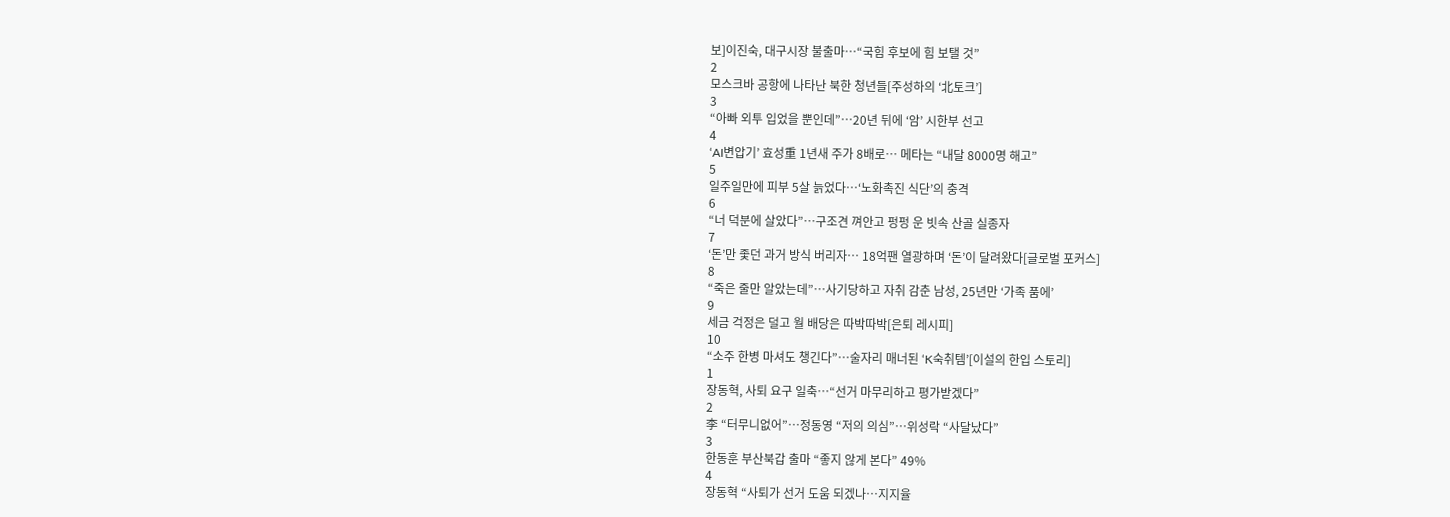보]이진숙, 대구시장 불출마…“국힘 후보에 힘 보탤 것”
2
모스크바 공항에 나타난 북한 청년들[주성하의 ‘北토크’]
3
“아빠 외투 입었을 뿐인데”…20년 뒤에 ‘암’ 시한부 선고
4
‘AI변압기’ 효성重 1년새 주가 8배로… 메타는 “내달 8000명 해고”
5
일주일만에 피부 5살 늙었다…‘노화촉진 식단’의 충격
6
“너 덕분에 살았다”…구조견 껴안고 펑펑 운 빗속 산골 실종자
7
‘돈’만 좇던 과거 방식 버리자… 18억팬 열광하며 ‘돈’이 달려왔다[글로벌 포커스]
8
“죽은 줄만 알았는데”…사기당하고 자취 감춘 남성, 25년만 ‘가족 품에’
9
세금 걱정은 덜고 월 배당은 따박따박[은퇴 레시피]
10
“소주 한병 마셔도 챙긴다”…술자리 매너된 ‘K숙취템’[이설의 한입 스토리]
1
장동혁, 사퇴 요구 일축…“선거 마무리하고 평가받겠다”
2
李 “터무니없어”…정동영 “저의 의심”…위성락 “사달났다”
3
한동훈 부산북갑 출마 “좋지 않게 본다” 49%
4
장동혁 “사퇴가 선거 도움 되겠나…지지율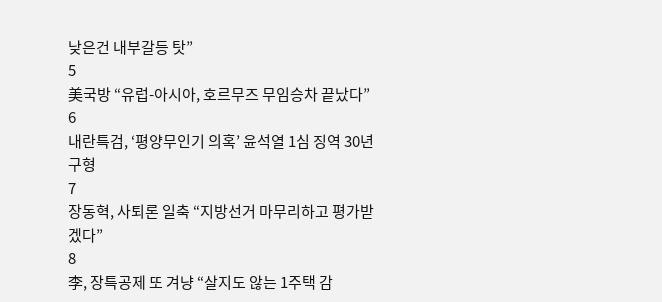낮은건 내부갈등 탓”
5
美국방 “유럽-아시아, 호르무즈 무임승차 끝났다”
6
내란특검, ‘평양무인기 의혹’ 윤석열 1심 징역 30년 구형
7
장동혁, 사퇴론 일축 “지방선거 마무리하고 평가받겠다”
8
李, 장특공제 또 겨냥 “살지도 않는 1주택 감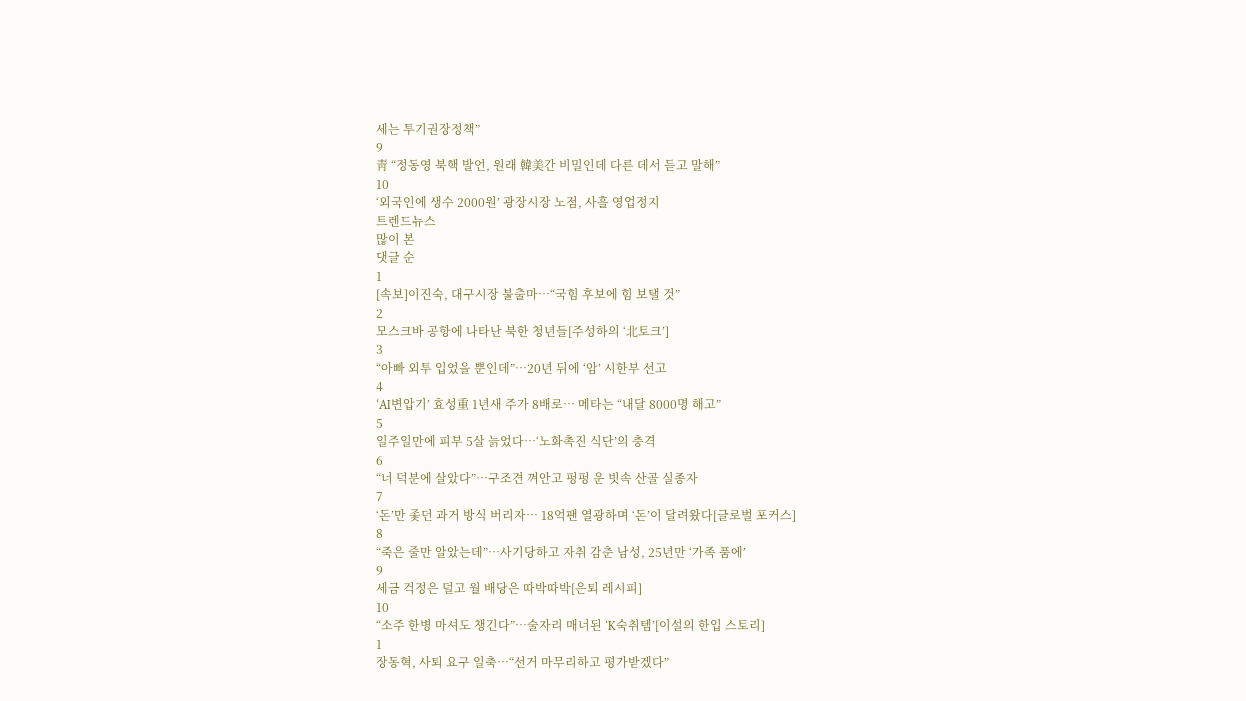세는 투기권장정책”
9
靑 “정동영 북핵 발언, 원래 韓美간 비밀인데 다른 데서 듣고 말해”
10
‘외국인에 생수 2000원’ 광장시장 노점, 사흘 영업정지
트렌드뉴스
많이 본
댓글 순
1
[속보]이진숙, 대구시장 불출마…“국힘 후보에 힘 보탤 것”
2
모스크바 공항에 나타난 북한 청년들[주성하의 ‘北토크’]
3
“아빠 외투 입었을 뿐인데”…20년 뒤에 ‘암’ 시한부 선고
4
‘AI변압기’ 효성重 1년새 주가 8배로… 메타는 “내달 8000명 해고”
5
일주일만에 피부 5살 늙었다…‘노화촉진 식단’의 충격
6
“너 덕분에 살았다”…구조견 껴안고 펑펑 운 빗속 산골 실종자
7
‘돈’만 좇던 과거 방식 버리자… 18억팬 열광하며 ‘돈’이 달려왔다[글로벌 포커스]
8
“죽은 줄만 알았는데”…사기당하고 자취 감춘 남성, 25년만 ‘가족 품에’
9
세금 걱정은 덜고 월 배당은 따박따박[은퇴 레시피]
10
“소주 한병 마셔도 챙긴다”…술자리 매너된 ‘K숙취템’[이설의 한입 스토리]
1
장동혁, 사퇴 요구 일축…“선거 마무리하고 평가받겠다”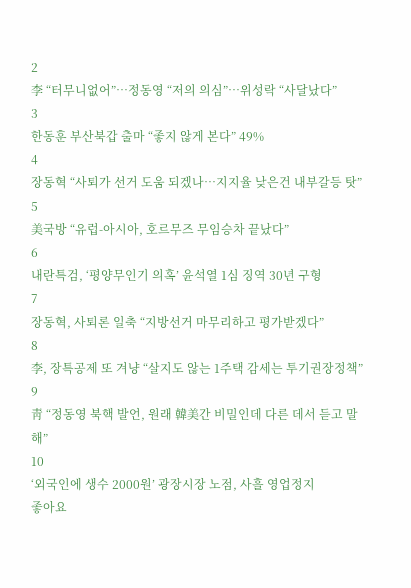2
李 “터무니없어”…정동영 “저의 의심”…위성락 “사달났다”
3
한동훈 부산북갑 출마 “좋지 않게 본다” 49%
4
장동혁 “사퇴가 선거 도움 되겠나…지지율 낮은건 내부갈등 탓”
5
美국방 “유럽-아시아, 호르무즈 무임승차 끝났다”
6
내란특검, ‘평양무인기 의혹’ 윤석열 1심 징역 30년 구형
7
장동혁, 사퇴론 일축 “지방선거 마무리하고 평가받겠다”
8
李, 장특공제 또 겨냥 “살지도 않는 1주택 감세는 투기권장정책”
9
靑 “정동영 북핵 발언, 원래 韓美간 비밀인데 다른 데서 듣고 말해”
10
‘외국인에 생수 2000원’ 광장시장 노점, 사흘 영업정지
좋아요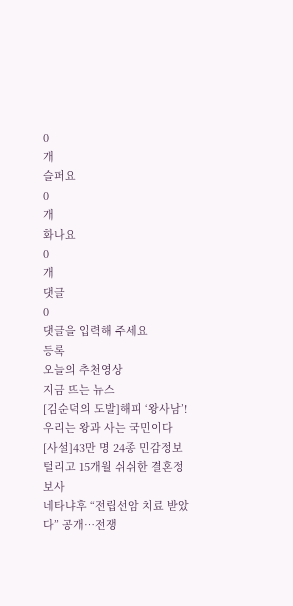0
개
슬퍼요
0
개
화나요
0
개
댓글
0
댓글을 입력해 주세요
등록
오늘의 추천영상
지금 뜨는 뉴스
[김순덕의 도발]해피 ‘왕사남’! 우리는 왕과 사는 국민이다
[사설]43만 명 24종 민감정보 털리고 15개월 쉬쉬한 결혼정보사
네타냐후 “전립선암 치료 받았다” 공개…전쟁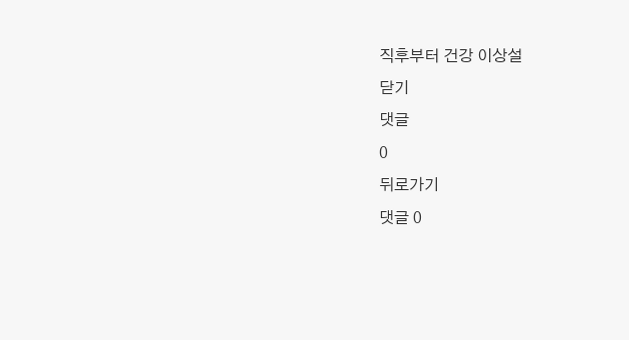직후부터 건강 이상설
닫기
댓글
0
뒤로가기
댓글 0